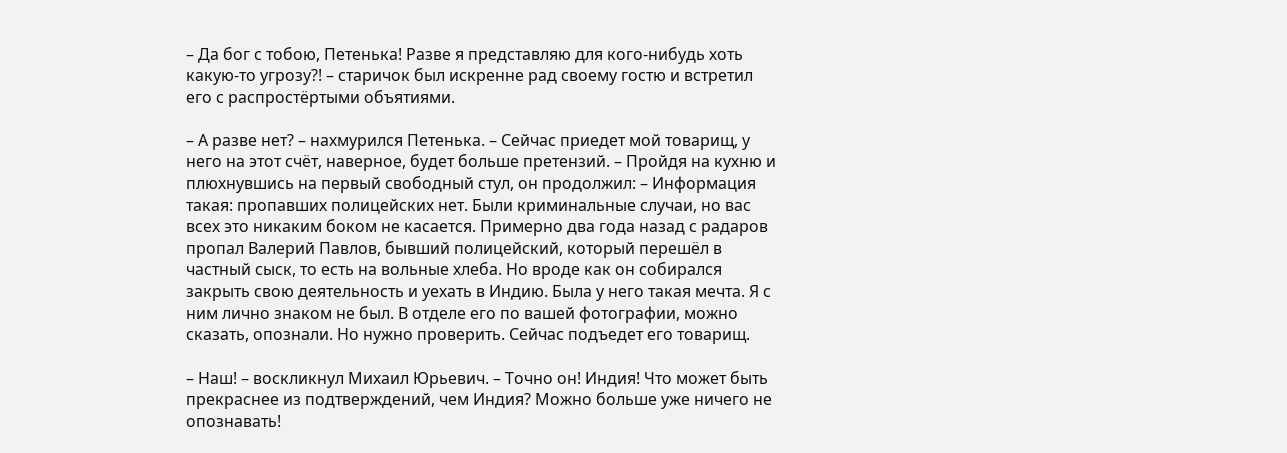– Да бог с тобою, Петенька! Разве я представляю для кого-нибудь хоть какую-то угрозу?! – старичок был искренне рад своему гостю и встретил его с распростёртыми объятиями.

– А разве нет? – нахмурился Петенька. – Сейчас приедет мой товарищ, у него на этот счёт, наверное, будет больше претензий. – Пройдя на кухню и плюхнувшись на первый свободный стул, он продолжил: – Информация такая: пропавших полицейских нет. Были криминальные случаи, но вас всех это никаким боком не касается. Примерно два года назад с радаров пропал Валерий Павлов, бывший полицейский, который перешёл в частный сыск, то есть на вольные хлеба. Но вроде как он собирался закрыть свою деятельность и уехать в Индию. Была у него такая мечта. Я с ним лично знаком не был. В отделе его по вашей фотографии, можно сказать, опознали. Но нужно проверить. Сейчас подъедет его товарищ.

– Наш! – воскликнул Михаил Юрьевич. – Точно он! Индия! Что может быть прекраснее из подтверждений, чем Индия? Можно больше уже ничего не опознавать!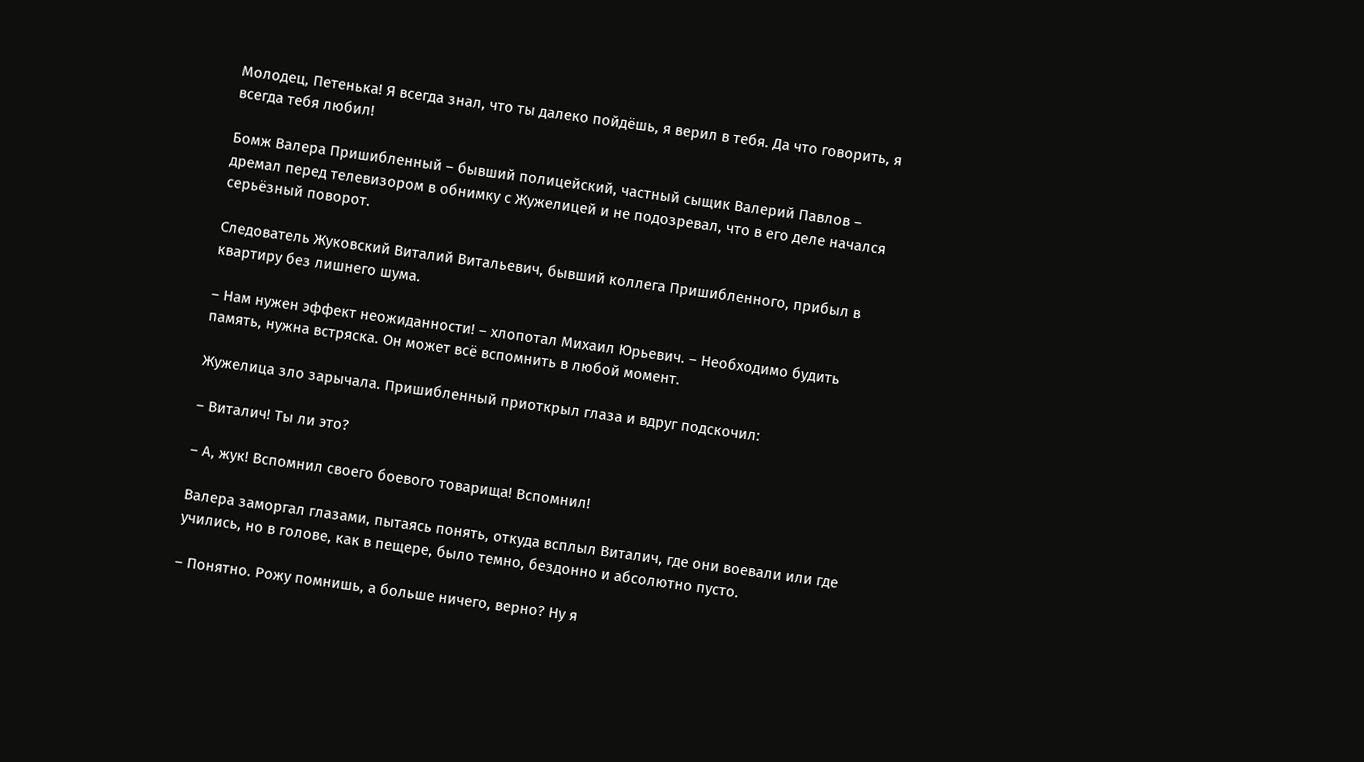Молодец, Петенька! Я всегда знал, что ты далеко пойдёшь, я верил в тебя. Да что говорить, я всегда тебя любил!

Бомж Валера Пришибленный – бывший полицейский, частный сыщик Валерий Павлов – дремал перед телевизором в обнимку с Жужелицей и не подозревал, что в его деле начался серьёзный поворот.

Следователь Жуковский Виталий Витальевич, бывший коллега Пришибленного, прибыл в квартиру без лишнего шума.

– Нам нужен эффект неожиданности! – хлопотал Михаил Юрьевич. – Необходимо будить память, нужна встряска. Он может всё вспомнить в любой момент.

Жужелица зло зарычала. Пришибленный приоткрыл глаза и вдруг подскочил:

– Виталич! Ты ли это?

– А, жук! Вспомнил своего боевого товарища! Вспомнил!

Валера заморгал глазами, пытаясь понять, откуда всплыл Виталич, где они воевали или где учились, но в голове, как в пещере, было темно, бездонно и абсолютно пусто.

– Понятно. Рожу помнишь, а больше ничего, верно? Ну я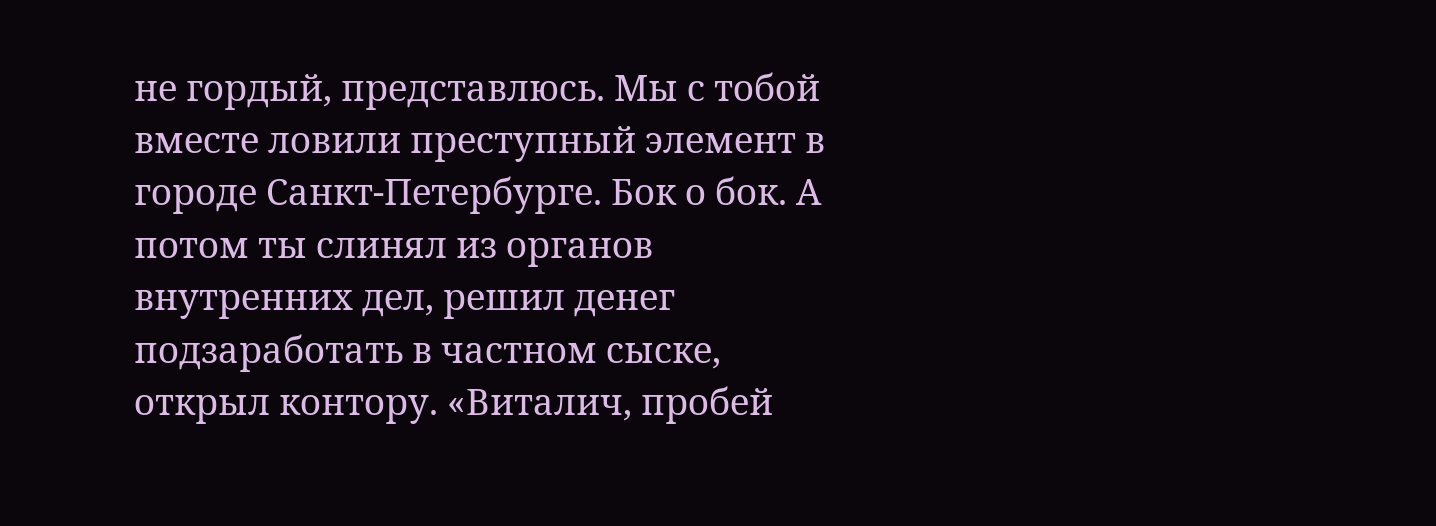не гордый, представлюсь. Мы с тобой вместе ловили преступный элемент в городе Санкт-Петербурге. Бок о бок. А потом ты слинял из органов внутренних дел, решил денег подзаработать в частном сыске, открыл контору. «Виталич, пробей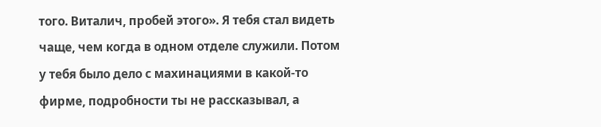того. Виталич, пробей этого». Я тебя стал видеть чаще, чем когда в одном отделе служили. Потом у тебя было дело с махинациями в какой-то фирме, подробности ты не рассказывал, а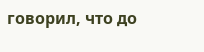говорил, что до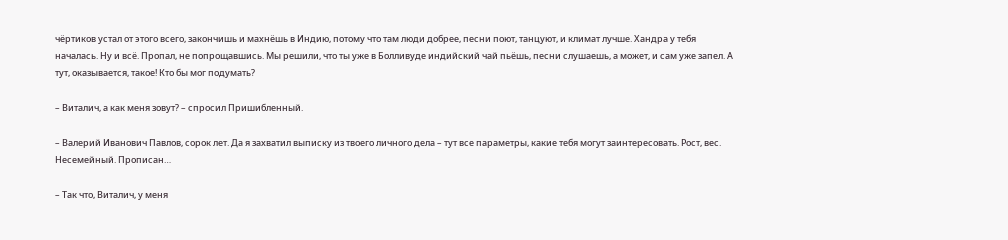чёртиков устал от этого всего, закончишь и махнёшь в Индию, потому что там люди добрее, песни поют, танцуют, и климат лучше. Хандра у тебя началась. Ну и всё. Пропал, не попрощавшись. Мы решили, что ты уже в Болливуде индийский чай пьёшь, песни слушаешь, а может, и сам уже запел. А тут, оказывается, такое! Кто бы мог подумать?

– Виталич, а как меня зовут? – спросил Пришибленный.

– Валерий Иванович Павлов, сорок лет. Да я захватил выписку из твоего личного дела – тут все параметры, какие тебя могут заинтересовать. Рост, вес. Несемейный. Прописан…

– Так что, Виталич, у меня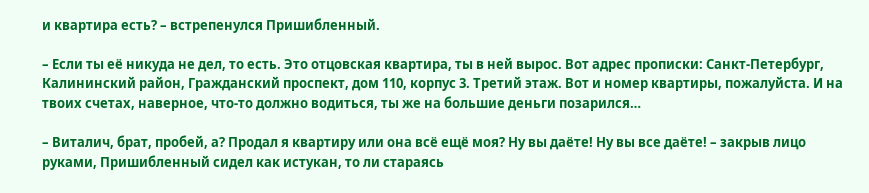и квартира есть? – встрепенулся Пришибленный.

– Если ты её никуда не дел, то есть. Это отцовская квартира, ты в ней вырос. Вот адрес прописки: Санкт-Петербург, Калининский район, Гражданский проспект, дом 110, корпус 3. Третий этаж. Вот и номер квартиры, пожалуйста. И на твоих счетах, наверное, что-то должно водиться, ты же на большие деньги позарился…

– Виталич, брат, пробей, а? Продал я квартиру или она всё ещё моя? Ну вы даёте! Ну вы все даёте! – закрыв лицо руками, Пришибленный сидел как истукан, то ли стараясь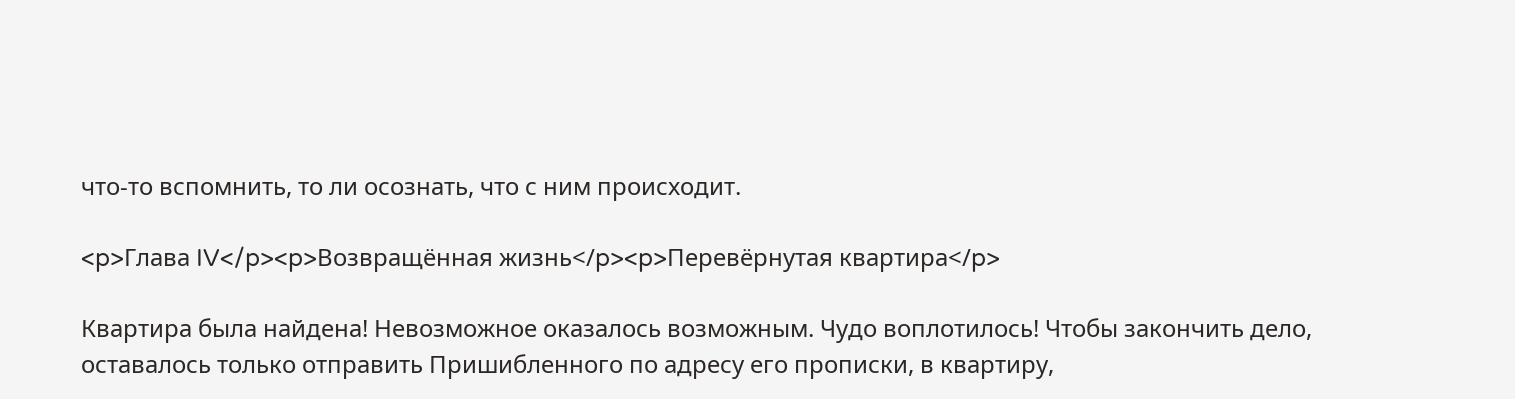что-то вспомнить, то ли осознать, что с ним происходит.

<p>Глава IV</p><p>Возвращённая жизнь</p><p>Перевёрнутая квартира</p>

Квартира была найдена! Невозможное оказалось возможным. Чудо воплотилось! Чтобы закончить дело, оставалось только отправить Пришибленного по адресу его прописки, в квартиру,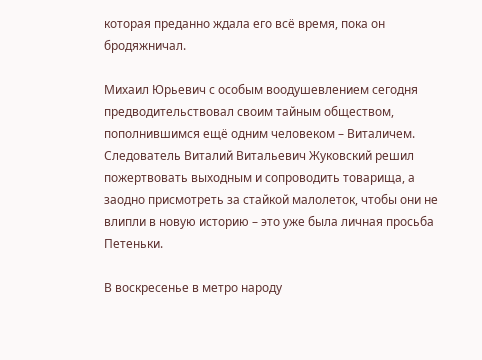которая преданно ждала его всё время, пока он бродяжничал.

Михаил Юрьевич с особым воодушевлением сегодня предводительствовал своим тайным обществом, пополнившимся ещё одним человеком – Виталичем. Следователь Виталий Витальевич Жуковский решил пожертвовать выходным и сопроводить товарища, а заодно присмотреть за стайкой малолеток, чтобы они не влипли в новую историю – это уже была личная просьба Петеньки.

В воскресенье в метро народу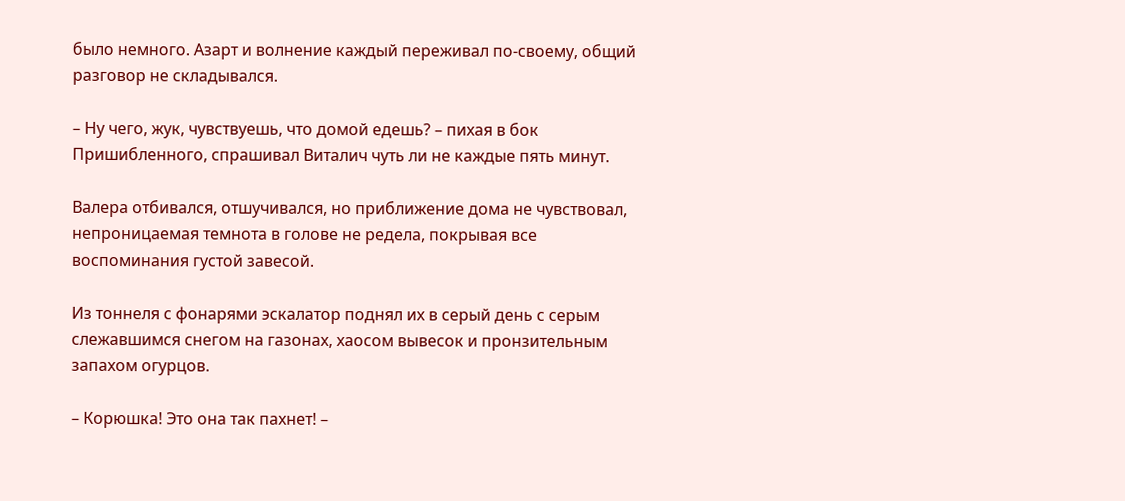было немного. Азарт и волнение каждый переживал по-своему, общий разговор не складывался.

– Ну чего, жук, чувствуешь, что домой едешь? – пихая в бок Пришибленного, спрашивал Виталич чуть ли не каждые пять минут.

Валера отбивался, отшучивался, но приближение дома не чувствовал, непроницаемая темнота в голове не редела, покрывая все воспоминания густой завесой.

Из тоннеля с фонарями эскалатор поднял их в серый день с серым слежавшимся снегом на газонах, хаосом вывесок и пронзительным запахом огурцов.

– Корюшка! Это она так пахнет! –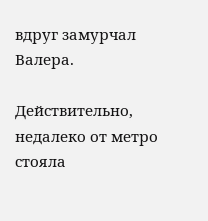вдруг замурчал Валера.

Действительно, недалеко от метро стояла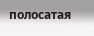полосатая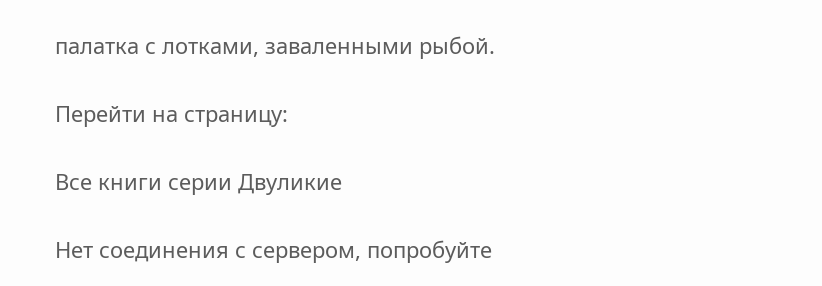палатка с лотками, заваленными рыбой.

Перейти на страницу:

Все книги серии Двуликие

Нет соединения с сервером, попробуйте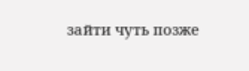зайти чуть позже